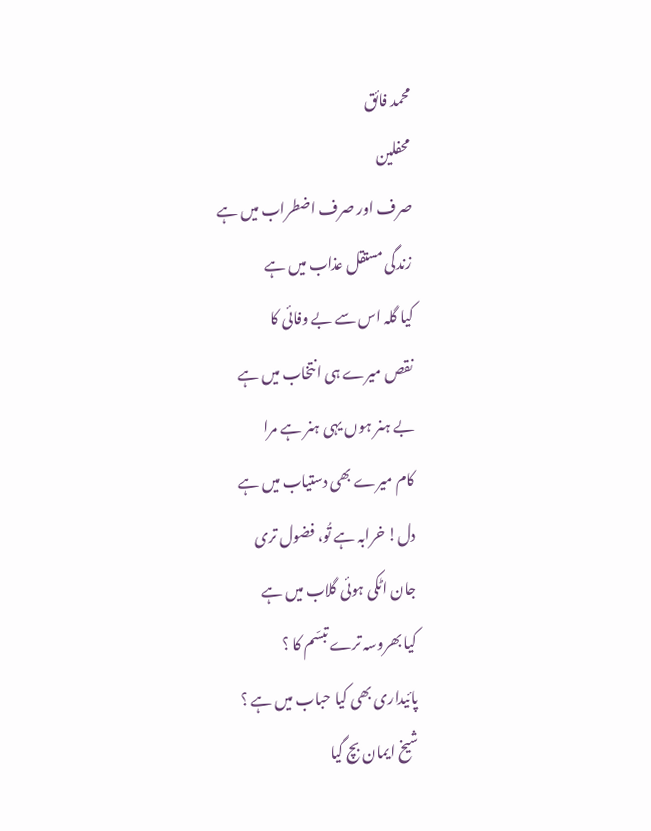محمد فائق
محفلین
صرف اور صرف اضطراب میں ہے
زندگی مستقل عذاب میں ہے
کیا گلہ اس سے بے وفائی کا
نقص میرے ہی انتخاب میں ہے
بے ہنر ہوں یہی ہنر ہے مرا
کام میرے بھی دستیاب میں ہے
دل! خرابہ ہے تُو، فضول تری
جان اٹکی ہوئی گلاب میں ہے
کیا بھروسہ ترے تبسّم کا ؟
پائیداری بھی کیا حباب میں ہے ؟
شیخ ایمان بچ گیا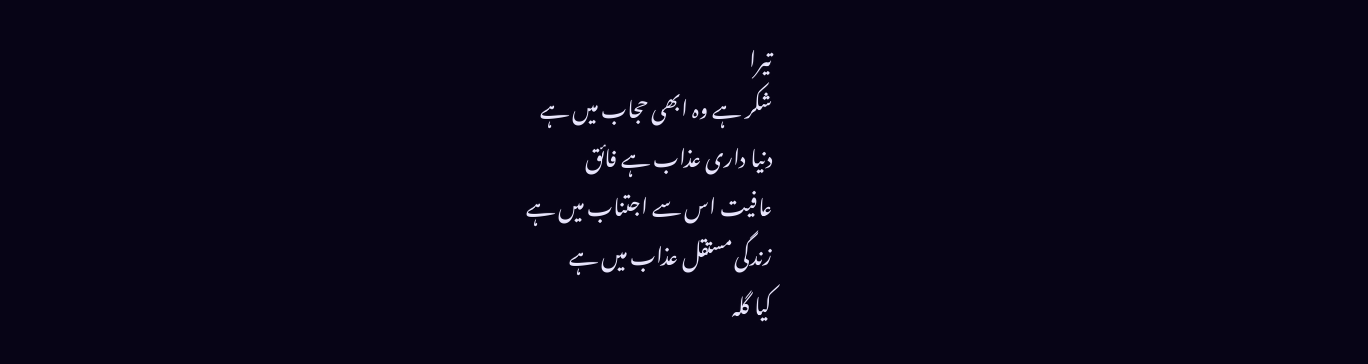تیرا
شکر ہے وہ ابھی حجاب میں ہے
دنیا داری عذاب ہے فائق
عافیت اس سے اجتناب میں ہے
زندگی مستقل عذاب میں ہے
کیا گلہ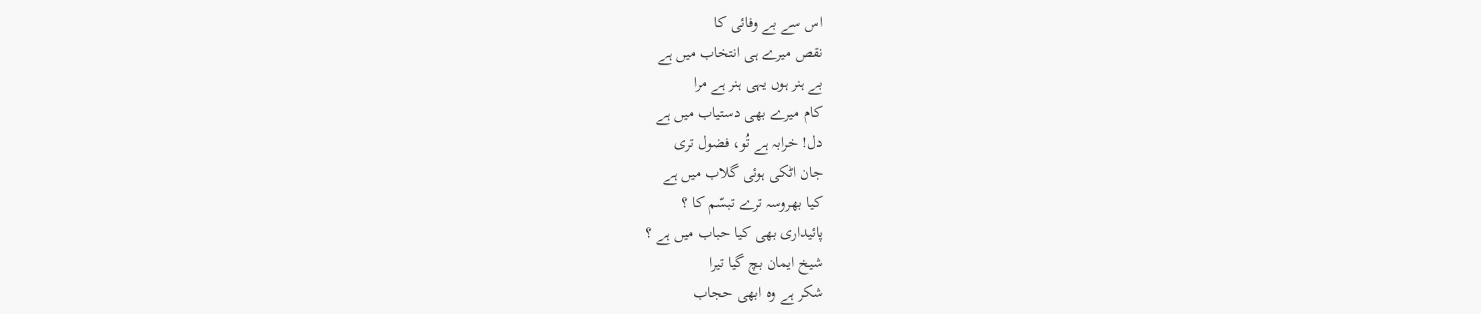اس سے بے وفائی کا
نقص میرے ہی انتخاب میں ہے
بے ہنر ہوں یہی ہنر ہے مرا
کام میرے بھی دستیاب میں ہے
دل! خرابہ ہے تُو، فضول تری
جان اٹکی ہوئی گلاب میں ہے
کیا بھروسہ ترے تبسّم کا ؟
پائیداری بھی کیا حباب میں ہے ؟
شیخ ایمان بچ گیا تیرا
شکر ہے وہ ابھی حجاب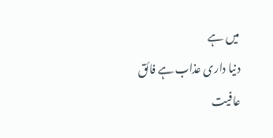میں ہے
دنیا داری عذاب ہے فائق
عافیت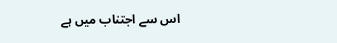اس سے اجتناب میں ہے